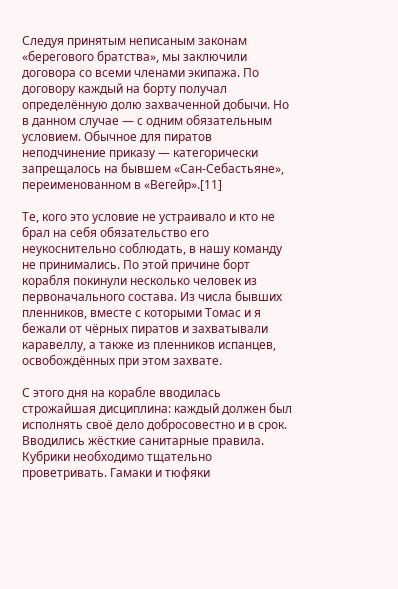Следуя принятым неписаным законам «берегового братства», мы заключили договора со всеми членами экипажа. По договору каждый на борту получал определённую долю захваченной добычи. Но в данном случае — с одним обязательным условием. Обычное для пиратов неподчинение приказу — категорически запрещалось на бывшем «Сан-Себастьяне», переименованном в «Вегейр».[11]

Те, кого это условие не устраивало и кто не брал на себя обязательство его неукоснительно соблюдать, в нашу команду не принимались. По этой причине борт корабля покинули несколько человек из первоначального состава. Из числа бывших пленников, вместе с которыми Томас и я бежали от чёрных пиратов и захватывали каравеллу, а также из пленников испанцев, освобождённых при этом захвате.

С этого дня на корабле вводилась строжайшая дисциплина: каждый должен был исполнять своё дело добросовестно и в срок. Вводились жёсткие санитарные правила. Кубрики необходимо тщательно проветривать. Гамаки и тюфяки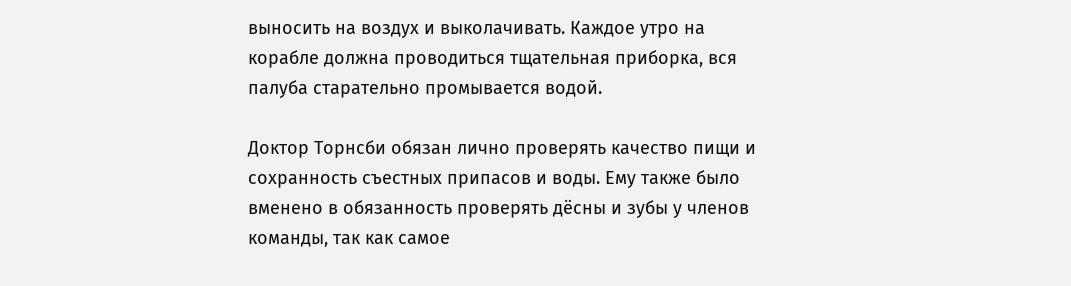выносить на воздух и выколачивать. Каждое утро на корабле должна проводиться тщательная приборка, вся палуба старательно промывается водой.

Доктор Торнсби обязан лично проверять качество пищи и сохранность съестных припасов и воды. Ему также было вменено в обязанность проверять дёсны и зубы у членов команды, так как самое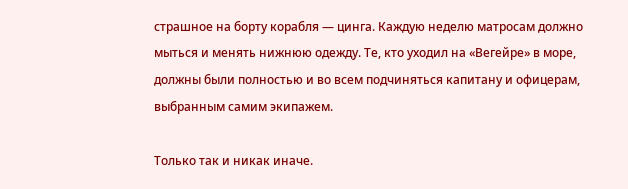страшное на борту корабля — цинга. Каждую неделю матросам должно мыться и менять нижнюю одежду. Те, кто уходил на «Вегейре» в море, должны были полностью и во всем подчиняться капитану и офицерам, выбранным самим экипажем.

Только так и никак иначе.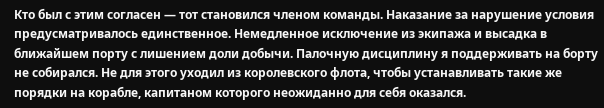Кто был с этим согласен — тот становился членом команды. Наказание за нарушение условия предусматривалось единственное. Немедленное исключение из экипажа и высадка в ближайшем порту с лишением доли добычи. Палочную дисциплину я поддерживать на борту не собирался. Не для этого уходил из королевского флота, чтобы устанавливать такие же порядки на корабле, капитаном которого неожиданно для себя оказался.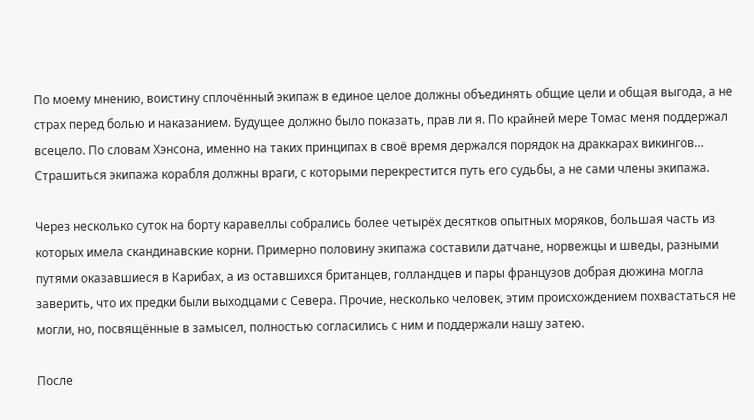По моему мнению, воистину сплочённый экипаж в единое целое должны объединять общие цели и общая выгода, а не страх перед болью и наказанием. Будущее должно было показать, прав ли я. По крайней мере Томас меня поддержал всецело. По словам Хэнсона, именно на таких принципах в своё время держался порядок на драккарах викингов… Страшиться экипажа корабля должны враги, с которыми перекрестится путь его судьбы, а не сами члены экипажа.

Через несколько суток на борту каравеллы собрались более четырёх десятков опытных моряков, большая часть из которых имела скандинавские корни. Примерно половину экипажа составили датчане, норвежцы и шведы, разными путями оказавшиеся в Карибах, а из оставшихся британцев, голландцев и пары французов добрая дюжина могла заверить, что их предки были выходцами с Севера. Прочие, несколько человек, этим происхождением похвастаться не могли, но, посвящённые в замысел, полностью согласились с ним и поддержали нашу затею.

После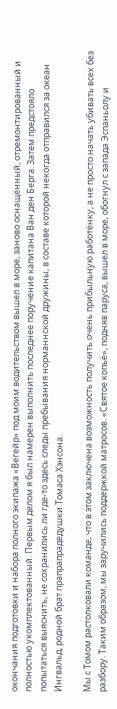окончания подготовки и набора полного экипажа «Вегейр» под моим водительством вышел в море, заново оснащённый, отремонтированный и полностью укомплектованный. Первым делом я был намерен выполнить последнее поручение капитана Ван ден Берга. Затем предстояло попытаться выяснить, не сохранились ли где-то здесь следы пребывания норманнской дружины, в составе которой некогда отправился за океан Ингвальд, родной брат прапрапрадедушки Томаса Хэнсона.

Мы с Томом растолковали команде, что в этом заключена возможность получить очень прибыльную работёнку, а не просто начать убивать всех без разбору. Таким образом, мы заручились поддержкой матросов. «Святое копьё», подняв паруса, вышел в море, обогнул с запада Эспаньолу и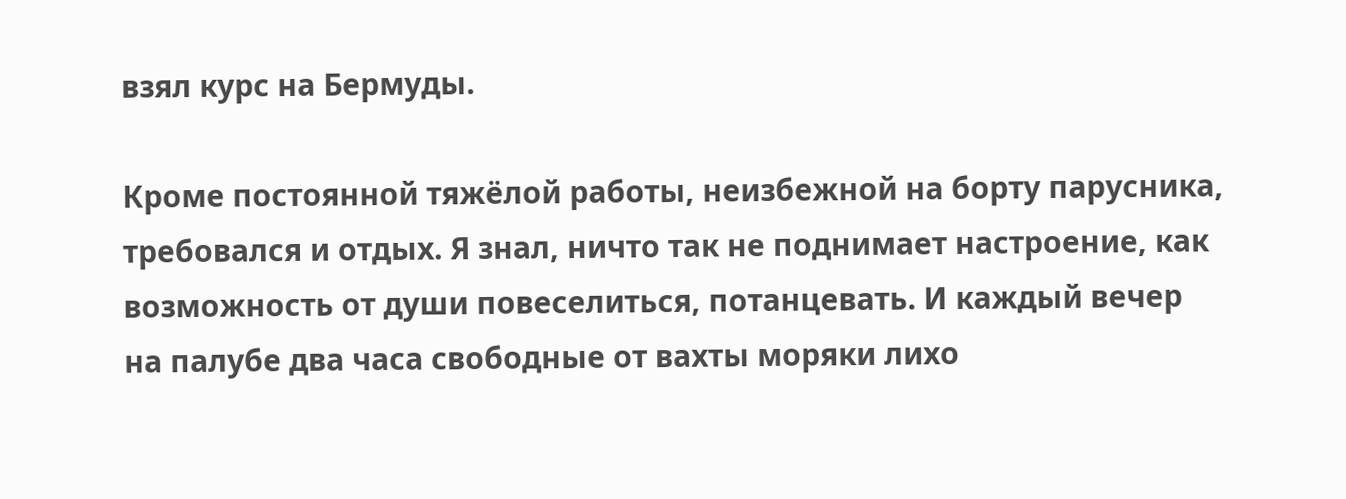взял курс на Бермуды.

Кроме постоянной тяжёлой работы, неизбежной на борту парусника, требовался и отдых. Я знал, ничто так не поднимает настроение, как возможность от души повеселиться, потанцевать. И каждый вечер на палубе два часа свободные от вахты моряки лихо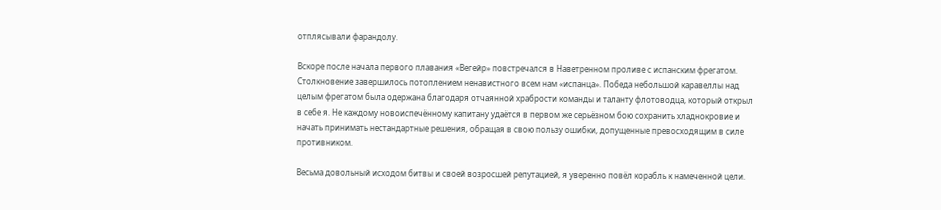отплясывали фарандолу.

Вскоре после начала первого плавания «Вегейр» повстречался в Наветренном проливе с испанским фрегатом. Столкновение завершилось потоплением ненавистного всем нам «испанца». Победа небольшой каравеллы над целым фрегатом была одержана благодаря отчаянной храбрости команды и таланту флотоводца, который открыл в себе я. Не каждому новоиспечённому капитану удаётся в первом же серьёзном бою сохранить хладнокровие и начать принимать нестандартные решения, обращая в свою пользу ошибки, допущенные превосходящим в силе противником.

Весьма довольный исходом битвы и своей возросшей репутацией, я уверенно повёл корабль к намеченной цели.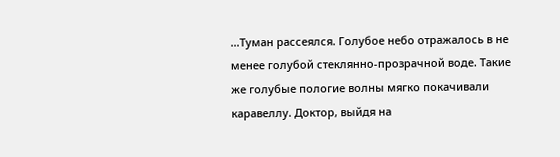…Туман рассеялся. Голубое небо отражалось в не менее голубой стеклянно-прозрачной воде. Такие же голубые пологие волны мягко покачивали каравеллу. Доктор, выйдя на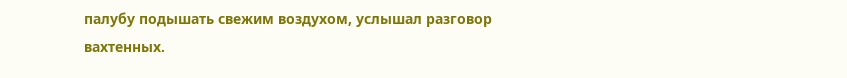палубу подышать свежим воздухом, услышал разговор вахтенных.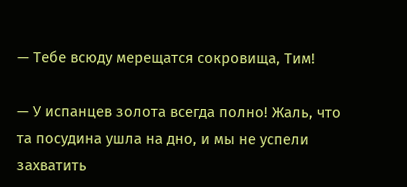— Тебе всюду мерещатся сокровища, Тим!

— У испанцев золота всегда полно! Жаль, что та посудина ушла на дно, и мы не успели захватить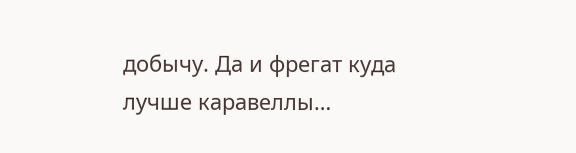добычу. Да и фрегат куда лучше каравеллы…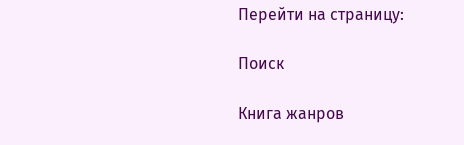Перейти на страницу:

Поиск

Книга жанров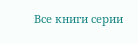Все книги серии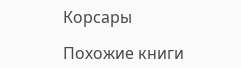Корсары

Похожие книги